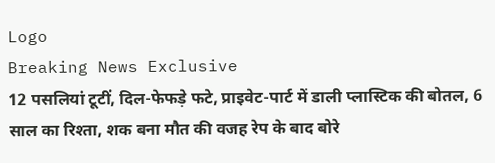Logo
Breaking News Exclusive
12 पसलियां टूटीं, दिल-फेफड़े फटे, प्राइवेट-पार्ट में डाली प्लास्टिक की बोतल, 6 साल का रिश्ता, शक बना मौत की वजह रेप के बाद बोरे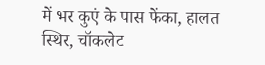में भर कुएं के पास फेंका, हालत स्थिर, चॉकलेट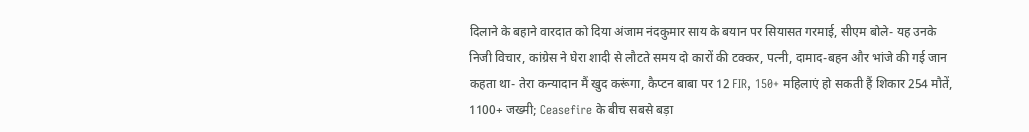दिलाने के बहाने वारदात को दिया अंजाम नंदकुमार साय के बयान पर सियासत गरमाई, सीएम बोले- यह उनके निजी विचार, कांग्रेस ने घेरा शादी से लौटते समय दो कारों की टक्कर, पत्नी, दामाद-बहन और भांजे की गई जान कहता था- तेरा कन्यादान मैं खुद करूंगा, कैप्टन बाबा पर 12 FIR, 150+ महिलाएं हो सकती हैं शिकार 254 मौतें, 1100+ जख्मी; Ceasefire के बीच सबसे बड़ा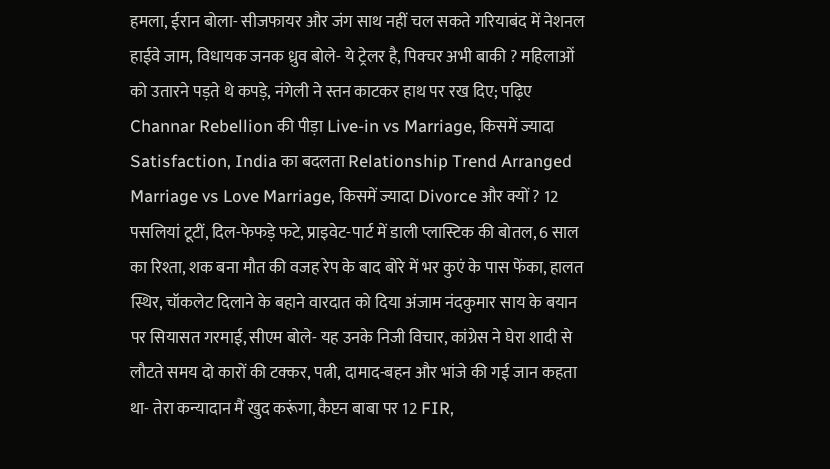हमला, ईरान बोला- सीजफायर और जंग साथ नहीं चल सकते गरियाबंद में नेशनल हाईवे जाम, विधायक जनक ध्रुव बोले- ये ट्रेलर है, पिक्चर अभी बाकी ? महिलाओं को उतारने पड़ते थे कपड़े, नंगेली ने स्तन काटकर हाथ पर रख दिए; पढ़िए Channar Rebellion की पीड़ा Live-in vs Marriage, किसमें ज्यादा Satisfaction, India का बदलता Relationship Trend Arranged Marriage vs Love Marriage, किसमें ज्यादा Divorce और क्यों ? 12 पसलियां टूटीं, दिल-फेफड़े फटे, प्राइवेट-पार्ट में डाली प्लास्टिक की बोतल, 6 साल का रिश्ता, शक बना मौत की वजह रेप के बाद बोरे में भर कुएं के पास फेंका, हालत स्थिर, चॉकलेट दिलाने के बहाने वारदात को दिया अंजाम नंदकुमार साय के बयान पर सियासत गरमाई, सीएम बोले- यह उनके निजी विचार, कांग्रेस ने घेरा शादी से लौटते समय दो कारों की टक्कर, पत्नी, दामाद-बहन और भांजे की गई जान कहता था- तेरा कन्यादान मैं खुद करूंगा, कैप्टन बाबा पर 12 FIR,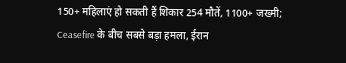150+ महिलाएं हो सकती हैं शिकार 254 मौतें, 1100+ जख्मी; Ceasefire के बीच सबसे बड़ा हमला, ईरान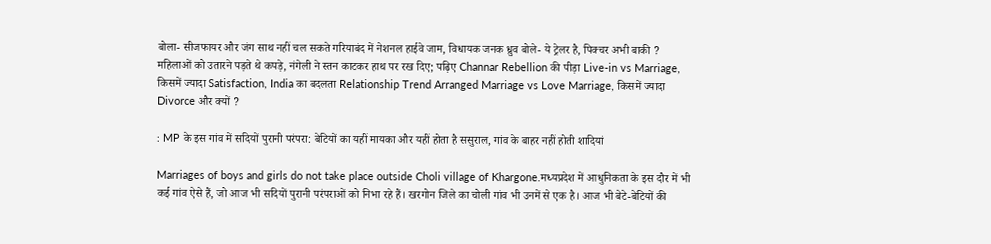बोला- सीजफायर और जंग साथ नहीं चल सकते गरियाबंद में नेशनल हाईवे जाम, विधायक जनक ध्रुव बोले- ये ट्रेलर है, पिक्चर अभी बाकी ? महिलाओं को उतारने पड़ते थे कपड़े, नंगेली ने स्तन काटकर हाथ पर रख दिए; पढ़िए Channar Rebellion की पीड़ा Live-in vs Marriage, किसमें ज्यादा Satisfaction, India का बदलता Relationship Trend Arranged Marriage vs Love Marriage, किसमें ज्यादा Divorce और क्यों ?

: MP के इस गांव में सदियों पुरानी परंपरा: बेटियों का यहीं मायका और यहीं होता है ससुराल, गांव के बाहर नहीं होती शादियां

Marriages of boys and girls do not take place outside Choli village of Khargone.मध्यप्रदेश में आधुनिकता के इस दौर में भी कई गांव ऐसे हैं, जो आज भी सदियों पुरानी परंपराओं को निभा रहे हैं। खरगोन जिले का चोली गांव भी उनमें से एक है। आज भी बेटे-बेटियों की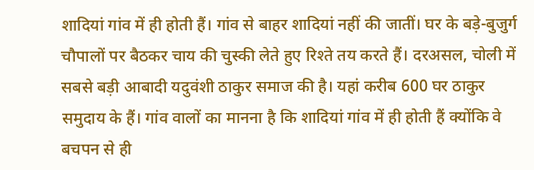शादियां गांव में ही होती हैं। गांव से बाहर शादियां नहीं की जातीं। घर के बड़े-बुजुर्ग चौपालों पर बैठकर चाय की चुस्की लेते हुए रिश्ते तय करते हैं। दरअसल, चोली में सबसे बड़ी आबादी यदुवंशी ठाकुर समाज की है। यहां करीब 600 घर ठाकुर समुदाय के हैं। गांव वालों का मानना है कि शादियां गांव में ही होती हैं क्योंकि वे बचपन से ही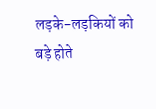लड़के-लड़कियों को बड़े होते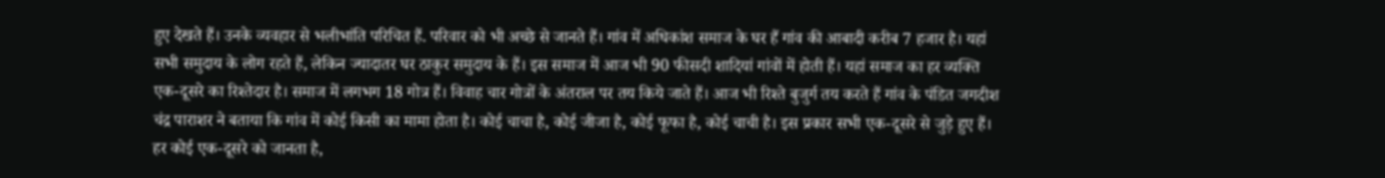हुए देखते हैं। उनके व्यवहार से भलीभांति परिचित हैं. परिवार को भी अच्छे से जानते हैं। गांव में अधिकांश समाज के घर हैं गांव की आबादी करीब 7 हजार है। यहां सभी समुदाय के लोग रहते हैं, लेकिन ज्यादातर घर ठाकुर समुदाय के हैं। इस समाज में आज भी 90 फीसदी शादियां गांवों में होती हैं। यहां समाज का हर व्यक्ति एक-दूसरे का रिश्तेदार है। समाज में लगभग 18 गोत्र हैं। विवाह चार गोत्रों के अंतराल पर तय किये जाते हैं। आज भी रिश्ते बुजुर्ग तय करते हैं गांव के पंडित जगदीश चंद्र पाराशर ने बताया कि गांव में कोई किसी का मामा होता है। कोई चाचा है, कोई जीजा है, कोई फूफा है, कोई चाची है। इस प्रकार सभी एक-दूसरे से जुड़े हुए हैं। हर कोई एक-दूसरे को जानता है,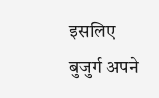इसलिए बुजुर्ग अपने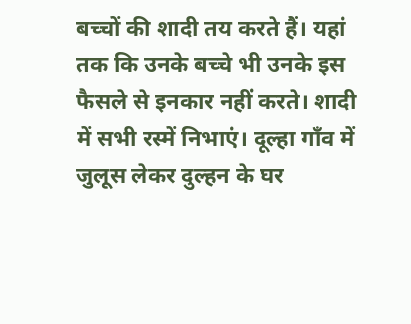बच्चों की शादी तय करते हैं। यहां तक कि उनके बच्चे भी उनके इस फैसले से इनकार नहीं करते। शादी में सभी रस्में निभाएं। दूल्हा गाँव में जुलूस लेकर दुल्हन के घर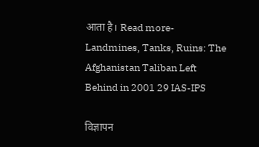आता है। Read more- Landmines, Tanks, Ruins: The Afghanistan Taliban Left Behind in 2001 29 IAS-IPS

विज्ञापन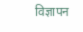विज्ञापन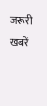जरूरी खबरें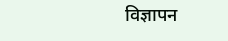विज्ञापन